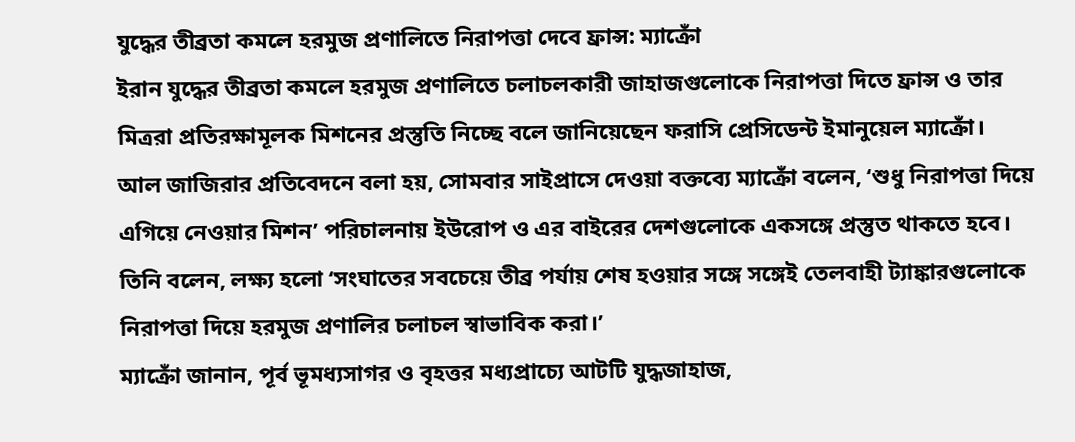যুদ্ধের তীব্রতা কমলে হরমুজ প্রণালিতে নিরাপত্তা দেবে ফ্রান্স: ম্যাক্রোঁ
ইরান যুদ্ধের তীব্রতা কমলে হরমুজ প্রণালিতে চলাচলকারী জাহাজগুলোকে নিরাপত্তা দিতে ফ্রান্স ও তার মিত্ররা প্রতিরক্ষামূলক মিশনের প্রস্তুতি নিচ্ছে বলে জানিয়েছেন ফরাসি প্রেসিডেন্ট ইমানুয়েল ম্যাক্রোঁ।
আল জাজিরার প্রতিবেদনে বলা হয়, সোমবার সাইপ্রাসে দেওয়া বক্তব্যে ম্যাক্রোঁ বলেন, ‘শুধু নিরাপত্তা দিয়ে এগিয়ে নেওয়ার মিশন’ পরিচালনায় ইউরোপ ও এর বাইরের দেশগুলোকে একসঙ্গে প্রস্তুত থাকতে হবে।
তিনি বলেন, লক্ষ্য হলো ‘সংঘাতের সবচেয়ে তীব্র পর্যায় শেষ হওয়ার সঙ্গে সঙ্গেই তেলবাহী ট্যাঙ্কারগুলোকে নিরাপত্তা দিয়ে হরমুজ প্রণালির চলাচল স্বাভাবিক করা।’
ম্যাক্রোঁ জানান, পূর্ব ভূমধ্যসাগর ও বৃহত্তর মধ্যপ্রাচ্যে আটটি যুদ্ধজাহাজ,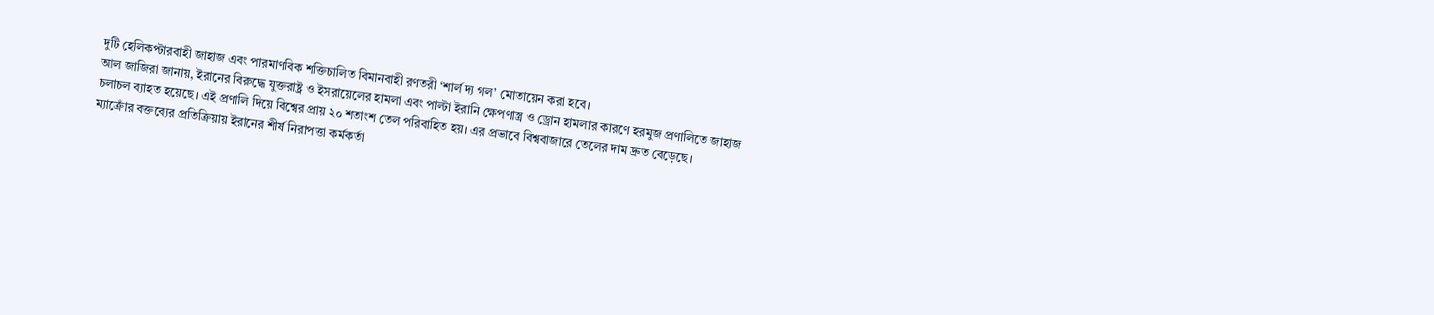দুটি হেলিকপ্টারবাহী জাহাজ এবং পারমাণবিক শক্তিচালিত বিমানবাহী রণতরী ‘শার্ল দ্য গল’ মোতায়েন করা হবে।
আল জাজিরা জানায়, ইরানের বিরুদ্ধে যুক্তরাষ্ট্র ও ইসরায়েলের হামলা এবং পাল্টা ইরানি ক্ষেপণাস্ত্র ও ড্রোন হামলার কারণে হরমুজ প্রণালিতে জাহাজ চলাচল ব্যাহত হয়েছে। এই প্রণালি দিয়ে বিশ্বের প্রায় ২০ শতাংশ তেল পরিবাহিত হয়। এর প্রভাবে বিশ্ববাজারে তেলের দাম দ্রুত বেড়েছে।
ম্যাক্রোঁর বক্তব্যের প্রতিক্রিয়ায় ইরানের শীর্ষ নিরাপত্তা কর্মকর্তা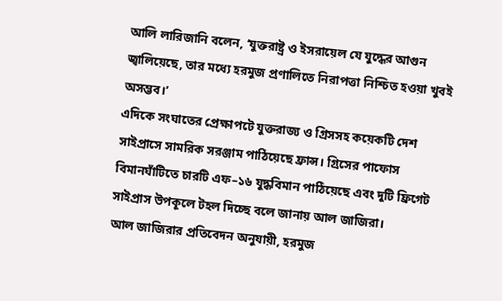আলি লারিজানি বলেন, ‘যুক্তরাষ্ট্র ও ইসরায়েল যে যুদ্ধের আগুন জ্বালিয়েছে, তার মধ্যে হরমুজ প্রণালিতে নিরাপত্তা নিশ্চিত হওয়া খুবই অসম্ভব।’
এদিকে সংঘাতের প্রেক্ষাপটে যুক্তরাজ্য ও গ্রিসসহ কয়েকটি দেশ সাইপ্রাসে সামরিক সরঞ্জাম পাঠিয়েছে ফ্রান্স। গ্রিসের পাফোস বিমানঘাঁটিতে চারটি এফ–১৬ যুদ্ধবিমান পাঠিয়েছে এবং দুটি ফ্রিগেট সাইপ্রাস উপকূলে টহল দিচ্ছে বলে জানায় আল জাজিরা।
আল জাজিরার প্রতিবেদন অনুযায়ী, হরমুজ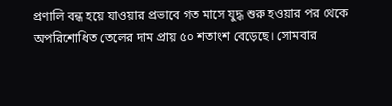প্রণালি বন্ধ হয়ে যাওয়ার প্রভাবে গত মাসে যুদ্ধ শুরু হওয়ার পর থেকে অপরিশোধিত তেলের দাম প্রায় ৫০ শতাংশ বেড়েছে। সোমবার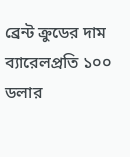ব্রেন্ট ক্রুডের দাম ব্যারেলপ্রতি ১০০ ডলার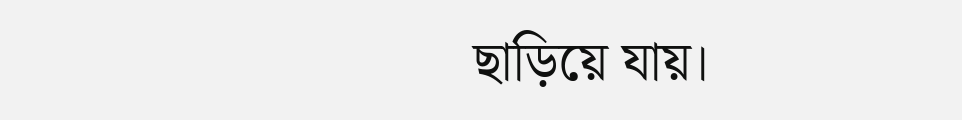ছাড়িয়ে যায়।